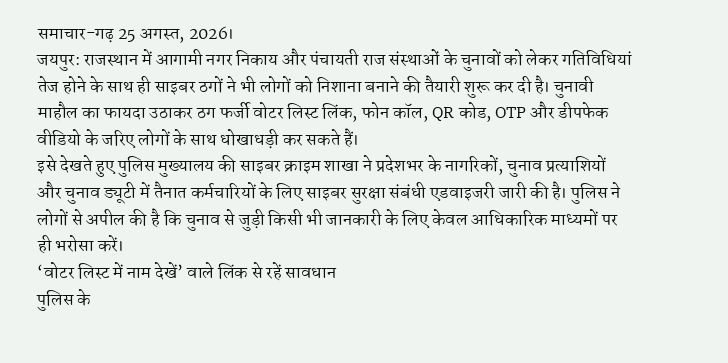समाचार-गढ़ 25 अगस्त, 2026।
जयपुर: राजस्थान में आगामी नगर निकाय और पंचायती राज संस्थाओं के चुनावों को लेकर गतिविधियां तेज होने के साथ ही साइबर ठगों ने भी लोगों को निशाना बनाने की तैयारी शुरू कर दी है। चुनावी माहौल का फायदा उठाकर ठग फर्जी वोटर लिस्ट लिंक, फोन कॉल, QR कोड, OTP और डीपफेक वीडियो के जरिए लोगों के साथ धोखाधड़ी कर सकते हैं।
इसे देखते हुए पुलिस मुख्यालय की साइबर क्राइम शाखा ने प्रदेशभर के नागरिकों, चुनाव प्रत्याशियों और चुनाव ड्यूटी में तैनात कर्मचारियों के लिए साइबर सुरक्षा संबंधी एडवाइजरी जारी की है। पुलिस ने लोगों से अपील की है कि चुनाव से जुड़ी किसी भी जानकारी के लिए केवल आधिकारिक माध्यमों पर ही भरोसा करें।
‘वोटर लिस्ट में नाम देखें’ वाले लिंक से रहें सावधान
पुलिस के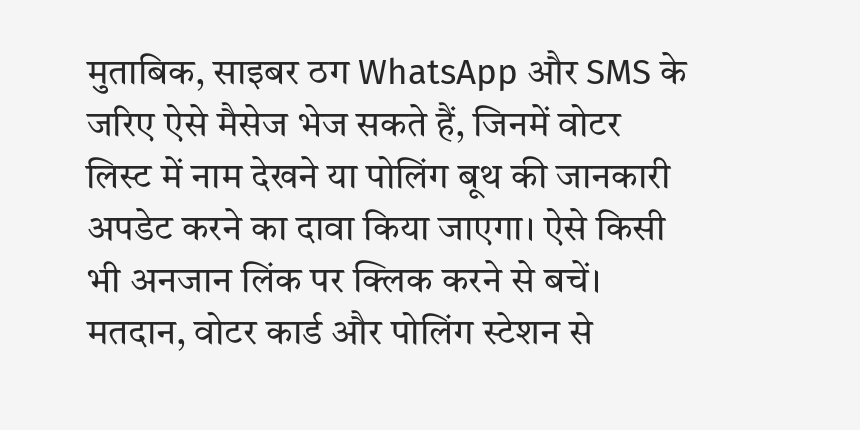मुताबिक, साइबर ठग WhatsApp और SMS के जरिए ऐसे मैसेज भेज सकते हैं, जिनमें वोटर लिस्ट में नाम देखने या पोलिंग बूथ की जानकारी अपडेट करने का दावा किया जाएगा। ऐसे किसी भी अनजान लिंक पर क्लिक करने से बचें।
मतदान, वोटर कार्ड और पोलिंग स्टेशन से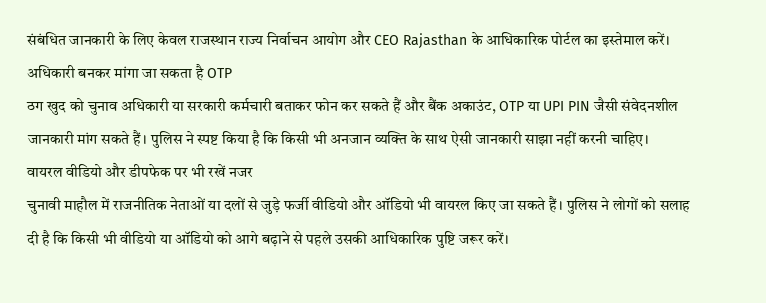संबंधित जानकारी के लिए केवल राजस्थान राज्य निर्वाचन आयोग और CEO Rajasthan के आधिकारिक पोर्टल का इस्तेमाल करें।
अधिकारी बनकर मांगा जा सकता है OTP
ठग खुद को चुनाव अधिकारी या सरकारी कर्मचारी बताकर फोन कर सकते हैं और बैंक अकाउंट, OTP या UPI PIN जैसी संवेदनशील जानकारी मांग सकते हैं। पुलिस ने स्पष्ट किया है कि किसी भी अनजान व्यक्ति के साथ ऐसी जानकारी साझा नहीं करनी चाहिए।
वायरल वीडियो और डीपफेक पर भी रखें नजर
चुनावी माहौल में राजनीतिक नेताओं या दलों से जुड़े फर्जी वीडियो और ऑडियो भी वायरल किए जा सकते हैं। पुलिस ने लोगों को सलाह दी है कि किसी भी वीडियो या ऑडियो को आगे बढ़ाने से पहले उसकी आधिकारिक पुष्टि जरूर करें।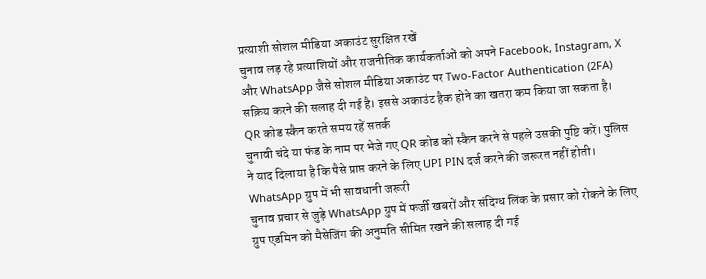प्रत्याशी सोशल मीडिया अकाउंट सुरक्षित रखें
चुनाव लड़ रहे प्रत्याशियों और राजनीतिक कार्यकर्ताओं को अपने Facebook, Instagram, X और WhatsApp जैसे सोशल मीडिया अकाउंट पर Two-Factor Authentication (2FA) सक्रिय करने की सलाह दी गई है। इससे अकाउंट हैक होने का खतरा कम किया जा सकता है।
QR कोड स्कैन करते समय रहें सतर्क
चुनावी चंदे या फंड के नाम पर भेजे गए QR कोड को स्कैन करने से पहले उसकी पुष्टि करें। पुलिस ने याद दिलाया है कि पैसे प्राप्त करने के लिए UPI PIN दर्ज करने की जरूरत नहीं होती।
WhatsApp ग्रुप में भी सावधानी जरूरी
चुनाव प्रचार से जुड़े WhatsApp ग्रुप में फर्जी खबरों और संदिग्ध लिंक के प्रसार को रोकने के लिए ग्रुप एडमिन को मैसेजिंग की अनुमति सीमित रखने की सलाह दी गई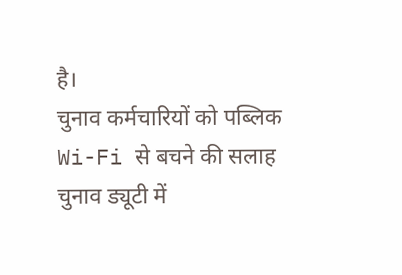है।
चुनाव कर्मचारियों को पब्लिक Wi-Fi से बचने की सलाह
चुनाव ड्यूटी में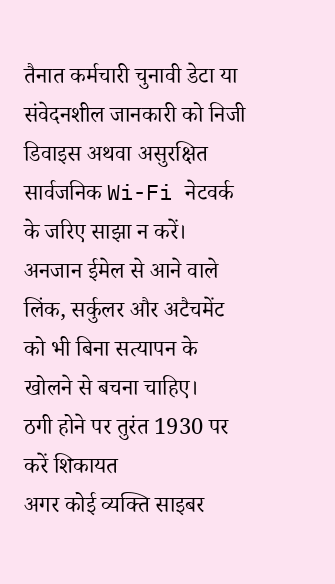तैनात कर्मचारी चुनावी डेटा या संवेदनशील जानकारी को निजी डिवाइस अथवा असुरक्षित सार्वजनिक Wi-Fi नेटवर्क के जरिए साझा न करें। अनजान ईमेल से आने वाले लिंक, सर्कुलर और अटैचमेंट को भी बिना सत्यापन के खोलने से बचना चाहिए।
ठगी होने पर तुरंत 1930 पर करें शिकायत
अगर कोई व्यक्ति साइबर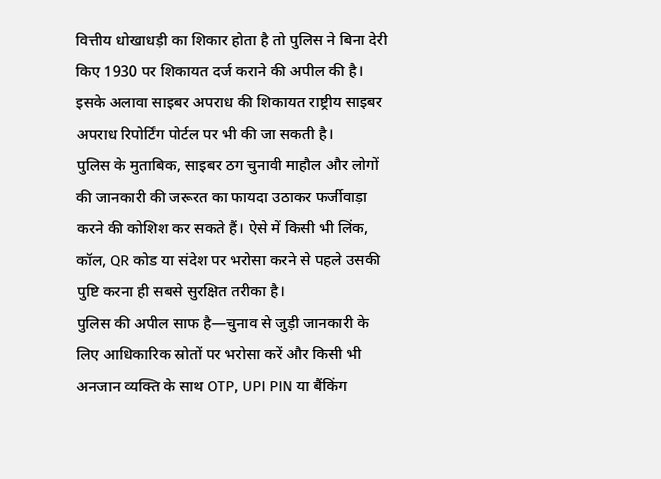वित्तीय धोखाधड़ी का शिकार होता है तो पुलिस ने बिना देरी किए 1930 पर शिकायत दर्ज कराने की अपील की है। इसके अलावा साइबर अपराध की शिकायत राष्ट्रीय साइबर अपराध रिपोर्टिंग पोर्टल पर भी की जा सकती है।
पुलिस के मुताबिक, साइबर ठग चुनावी माहौल और लोगों की जानकारी की जरूरत का फायदा उठाकर फर्जीवाड़ा करने की कोशिश कर सकते हैं। ऐसे में किसी भी लिंक, कॉल, QR कोड या संदेश पर भरोसा करने से पहले उसकी पुष्टि करना ही सबसे सुरक्षित तरीका है।
पुलिस की अपील साफ है—चुनाव से जुड़ी जानकारी के लिए आधिकारिक स्रोतों पर भरोसा करें और किसी भी अनजान व्यक्ति के साथ OTP, UPI PIN या बैंकिंग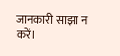जानकारी साझा न करें।